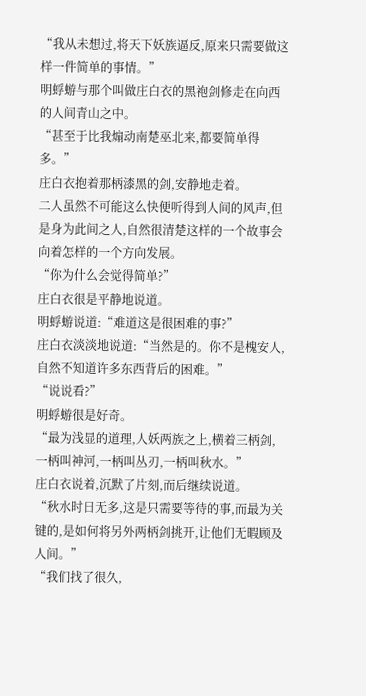“我从未想过,将天下妖族逼反,原来只需要做这样一件简单的事情。”
明蜉蝣与那个叫做庄白衣的黑袍剑修走在向西的人间青山之中。
“甚至于比我煽动南楚巫北来,都要简单得多。”
庄白衣抱着那柄漆黑的剑,安静地走着。
二人虽然不可能这么快便听得到人间的风声,但是身为此间之人,自然很清楚这样的一个故事会向着怎样的一个方向发展。
“你为什么会觉得简单?”
庄白衣很是平静地说道。
明蜉蝣说道:“难道这是很困难的事?”
庄白衣淡淡地说道:“当然是的。你不是槐安人,自然不知道许多东西背后的困难。”
“说说看?”
明蜉蝣很是好奇。
“最为浅显的道理,人妖两族之上,横着三柄剑,一柄叫神河,一柄叫丛刃,一柄叫秋水。”
庄白衣说着,沉默了片刻,而后继续说道。
“秋水时日无多,这是只需要等待的事,而最为关键的,是如何将另外两柄剑挑开,让他们无暇顾及人间。”
“我们找了很久,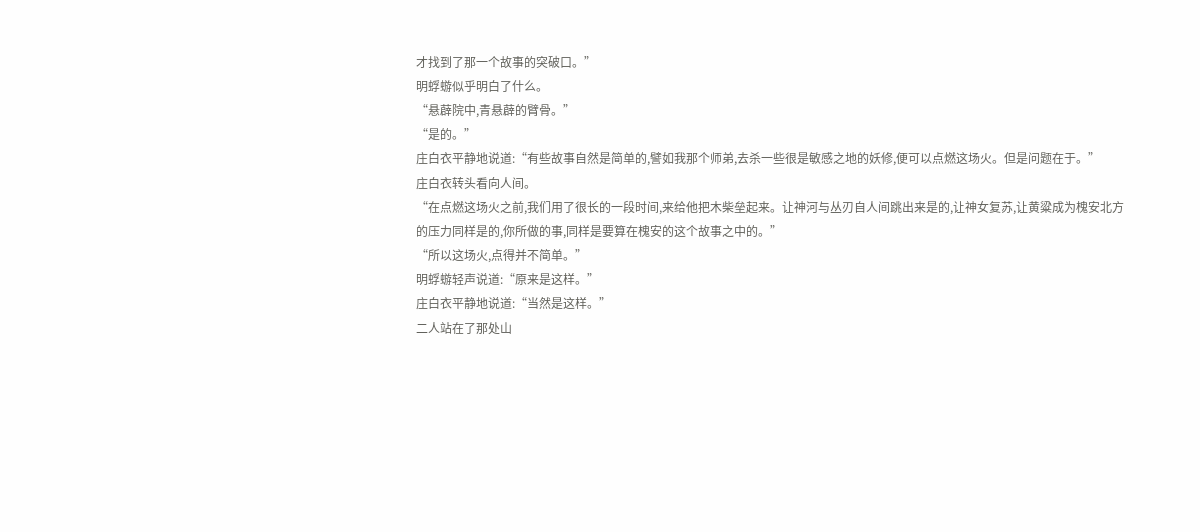才找到了那一个故事的突破口。”
明蜉蝣似乎明白了什么。
“悬薜院中,青悬薜的臂骨。”
“是的。”
庄白衣平静地说道:“有些故事自然是简单的,譬如我那个师弟,去杀一些很是敏感之地的妖修,便可以点燃这场火。但是问题在于。”
庄白衣转头看向人间。
“在点燃这场火之前,我们用了很长的一段时间,来给他把木柴垒起来。让神河与丛刃自人间跳出来是的,让神女复苏,让黄粱成为槐安北方的压力同样是的,你所做的事,同样是要算在槐安的这个故事之中的。”
“所以这场火,点得并不简单。”
明蜉蝣轻声说道:“原来是这样。”
庄白衣平静地说道:“当然是这样。”
二人站在了那处山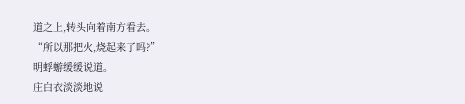道之上,转头向着南方看去。
“所以那把火,烧起来了吗?”
明蜉蝣缓缓说道。
庄白衣淡淡地说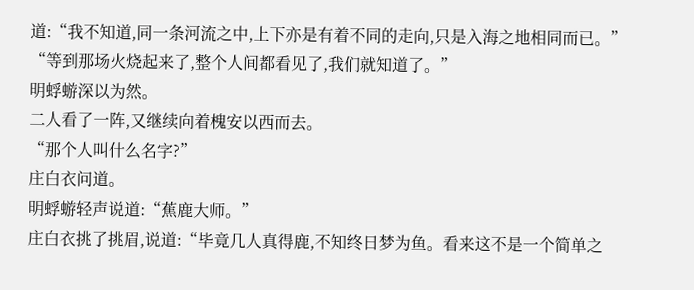道:“我不知道,同一条河流之中,上下亦是有着不同的走向,只是入海之地相同而已。”
“等到那场火烧起来了,整个人间都看见了,我们就知道了。”
明蜉蝣深以为然。
二人看了一阵,又继续向着槐安以西而去。
“那个人叫什么名字?”
庄白衣问道。
明蜉蝣轻声说道:“蕉鹿大师。”
庄白衣挑了挑眉,说道:“毕竟几人真得鹿,不知终日梦为鱼。看来这不是一个简单之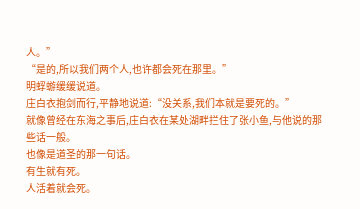人。”
“是的,所以我们两个人,也许都会死在那里。”
明蜉蝣缓缓说道。
庄白衣抱剑而行,平静地说道:“没关系,我们本就是要死的。”
就像曾经在东海之事后,庄白衣在某处湖畔拦住了张小鱼,与他说的那些话一般。
也像是道圣的那一句话。
有生就有死。
人活着就会死。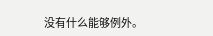没有什么能够例外。